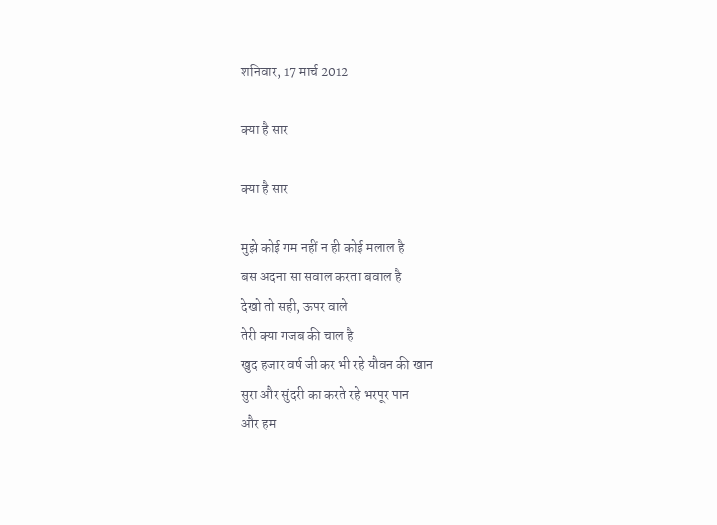शनिवार, 17 मार्च 2012

क्या है सार

क्या है सार

मुझे कोई गम नहीं न ही कोई मलाल है
बस अदना सा सवाल करता बवाल है
देखो तो सही, ऊपर वाले
तेरी क्या गजब की चाल है
खुद हजार वर्ष जी कर भी रहे यौवन की खान
सुरा और सुंदरी का करते रहे भरपूर पान
और हम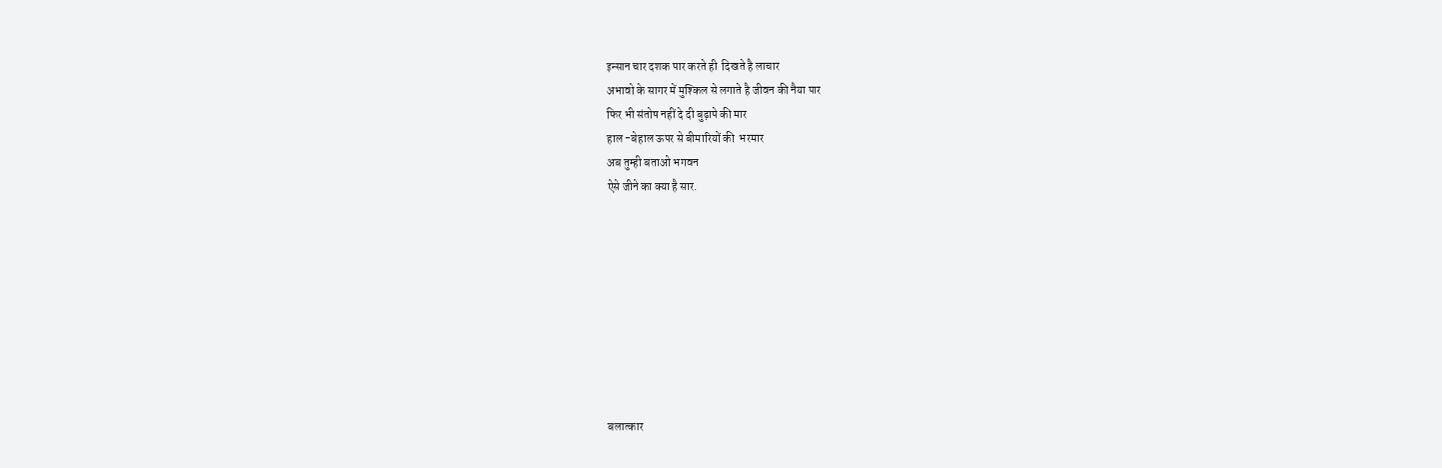इन्सान चार दशक पार करते ही  दिखते है लाचार
अभावो के सागर में मुश्किल से लगाते है जीवन की नैया पार
फिर भी संतोष नहीं दे दी बुढ़ापे की मार
हाल -बेहाल ऊपर से बीमारियों की  भरमार
अब तुम्ही बताओ भगवन
ऐसे जीने का क्या है सार.









बलात्कार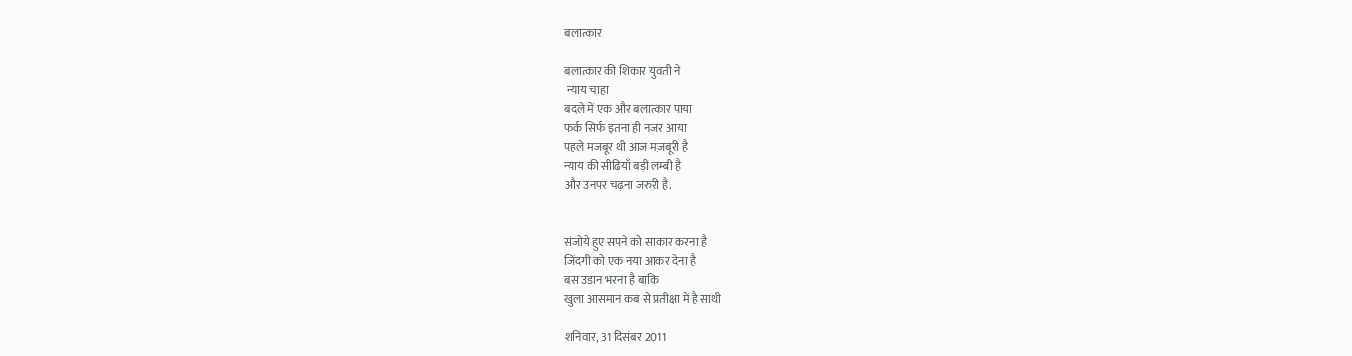बलात्कार

बलात्कार की शिकार युवती ने
 न्याय चाहा
बदले में एक और बलात्कार पाया
फर्क सिर्फ इतना ही नजर आया
पहले मजबूर थी आज मज़बूरी है
न्याय की सीढियाँ बड़ी लम्बी है
और उनपर चढ़ना जरुरी है.


संजोये हुए सपने को साकार करना है
जिंदगी को एक नया आकर देना है
बस उडान भरना है बाकि
खुला आसमान कब से प्रतीक्षा में है साथी

शनिवार, 31 दिसंबर 2011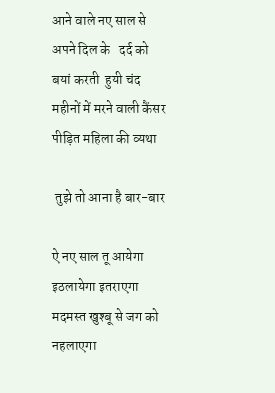आने वाले नए साल से अपने दिल के   दर्द को बयां करती  हुयी चंद  महीनों में मरने वाली कैंसर पीड़ित महिला की व्यथा

 तुझे तो आना है बार-बार

ऐ नए साल तू आयेगा  इठलायेगा इतराएगा
मदमस्त खुश्बू से जग को नहलाएगा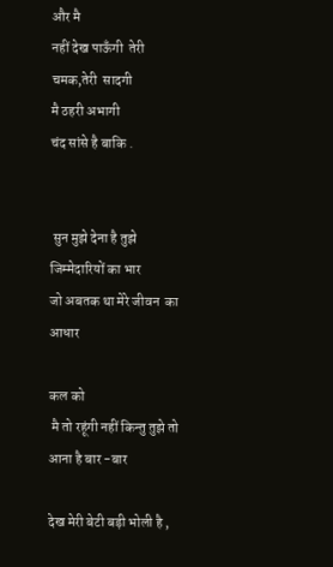और मै
नहीं देख पाऊँगी  तेरी चमक,तेरी  सादगी
मै ठहरी अभागी
चंद सांसे है बाकि .


 सुन मुझे देना है तुझे जिम्मेदारियों का भार
जो अबतक था मेरे जीवन  का आधार

कल को
 मै तो रहूंगी नहीं किन्तु तुझे तो आना है बार -बार

देख मेरी बेटी बड़ी भोली है ,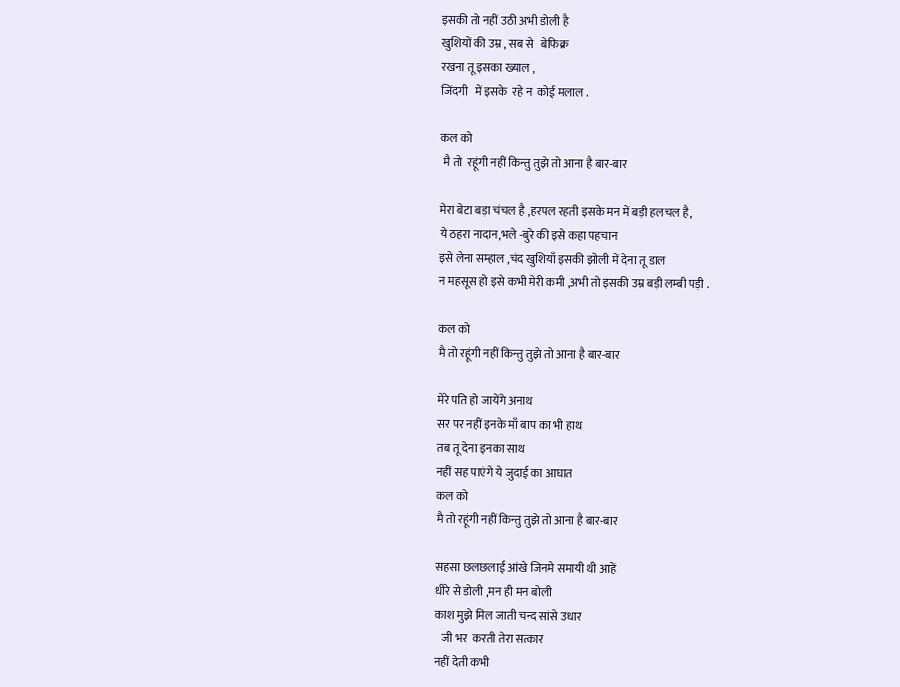इसकी तो नहीं उठी अभी डोली है
खुशियों की उम्र , सब से   बेफिक्र
रखना तू इसका ख्याल ,
जिंदगी   में इसके  रहे न  कोई मलाल .

कल को
 मै तो  रहूंगी नहीं किन्तु तुझे तो आना है बार-बार

मेरा बेटा बड़ा चंचल है ,हरपल रहती इसके मन में बड़ी हलचल है,
ये ठहरा नादान,भले -बुरे की इसे कहा पहचान
इसे लेना सम्हाल ,चंद खुशियाँ इसकी झोली में देना तू डाल
न महसूस हो इसे कभी मेरी कमी ,अभी तो इसकी उम्र बड़ी लम्बी पड़ी .

कल को
मै तो रहूंगी नहीं किन्तु तुझे तो आना है बार-बार

मेरे पति हो जायेंगे अनाथ
सर पर नहीं इनके माँ बाप का भी हाथ
तब तू देना इनका साथ
नहीं सह पाएंगे ये जुदाई का आघात
कल को
मै तो रहूंगी नहीं किन्तु तुझे तो आना है बार-बार

सहसा छलछलाई आंखे जिनमे समायी थी आहें
धीरे से डोली ,मन ही मन बोली
काश मुझे मिल जाती चन्द सांसे उधार
   जी भर  करती तेरा सत्कार
नहीं देती कभी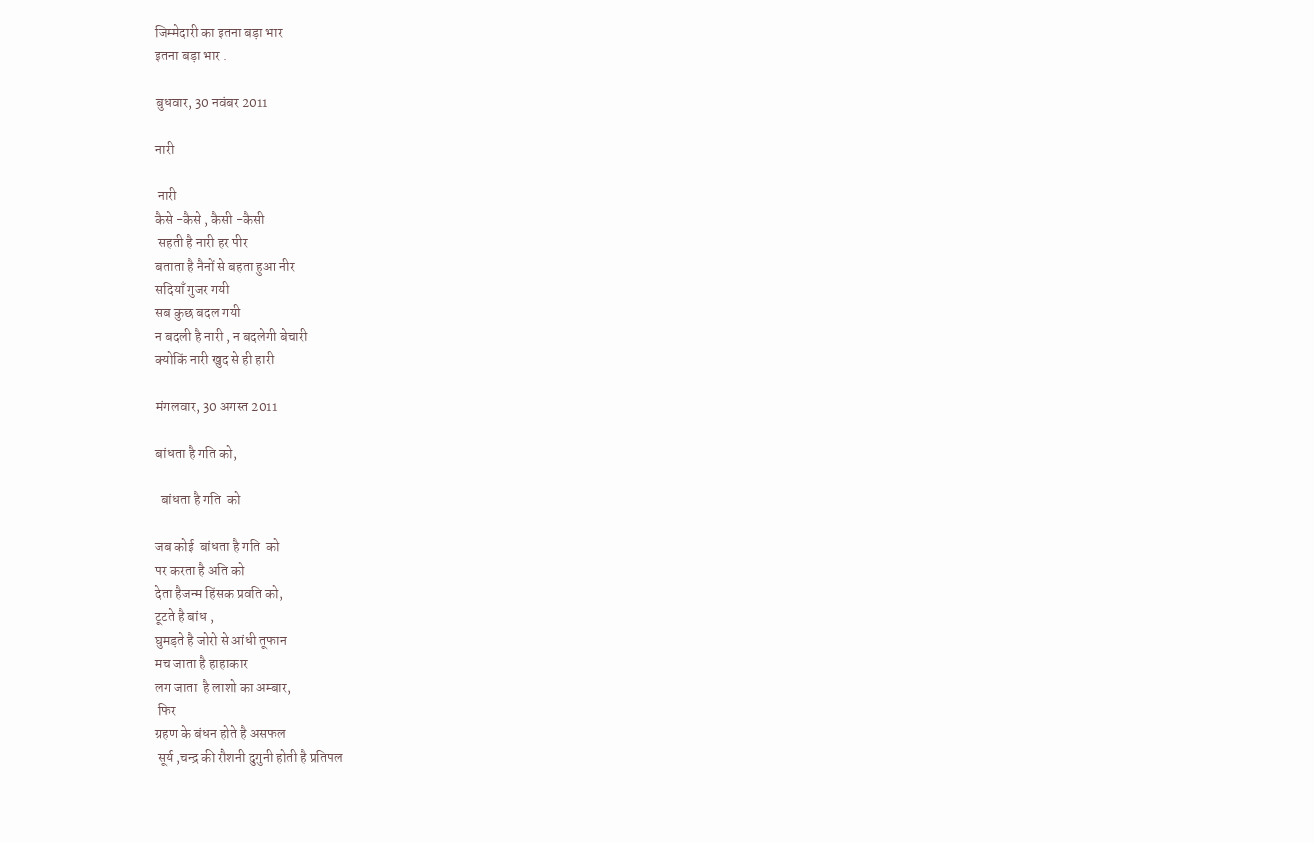जिम्मेदारी का इतना बड़ा भार
इतना बड़ा भार .

बुधवार, 30 नवंबर 2011

नारी

 नारी
कैसे -कैसे , कैसी -कैसी
 सहती है नारी हर पीर
बताता है नैनों से बहता हुआ नीर
सदियाँ गुजर गयी
सब कुछ बदल गयी
न बदली है नारी , न बदलेगी बेचारी
क्योकिं नारी खुद से ही हारी

मंगलवार, 30 अगस्त 2011

बांधता है गति को,

  बांधता है गति  को

जब कोई  बांधता है गति  को
पर करता है अति को
देता हैजन्म हिंसक प्रवति को,
टूटते है बांध ,
घुमड़ते है जोरो से आंधी तूफान
मच जाता है हाहाकार
लग जाता  है लाशो का अम्बार,
 फिर
ग्रहण के बंधन होते है असफल
 सूर्य ,चन्द्र की रौशनी दुगुनी होती है प्रतिपल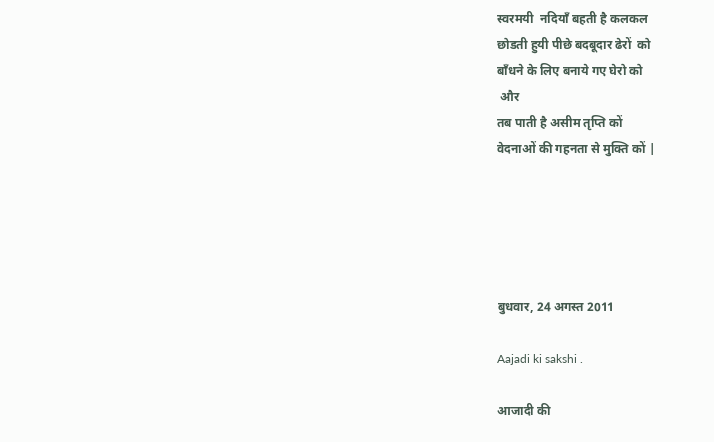स्वरमयी  नदियाँ बहती है कलकल
छोडती हुयी पीछे बदबूदार ढेरों  को
बाँधने के लिए बनाये गए घेरो को
 और
तब पाती है असीम तृप्ति कों
वेदनाओं की गहनता से मुक्ति कों |





बुधवार, 24 अगस्त 2011

Aajadi ki sakshi .

आजादी की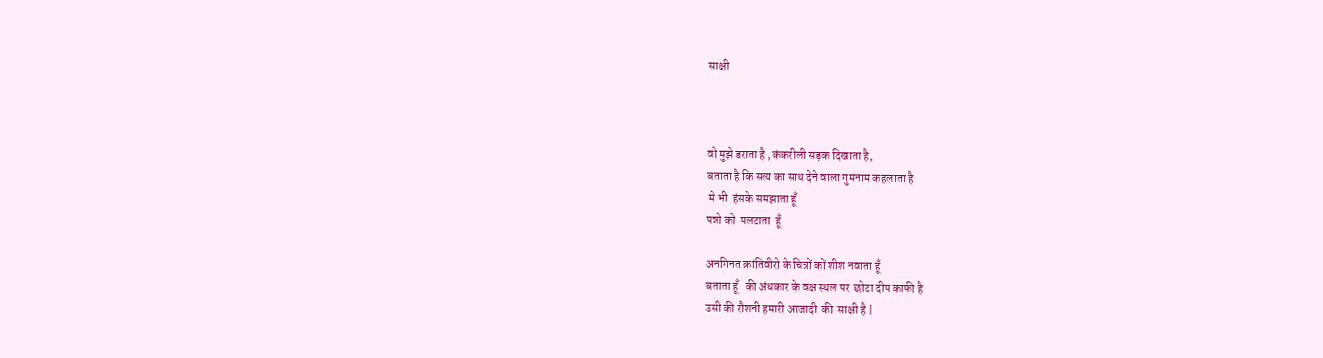साक्षी



वो मुझे डराता है ,कंकरीली सड़क दिखाता है,
बताता है कि सत्य का साथ देने वाला गुमनाम कहलाता है
 मे भी  हंसके समझाता हूँ
पन्नो को  पलटाता  हूँ

अनगिनत क्रांतिवीरो के चित्रों कों शीश नवाता हूँ
बताता हूँ   की अंधकार के वक्ष स्थल पर  छोटा दीप काफी है
उसी की रौशनी हमारी आजादी  की  साक्षी है |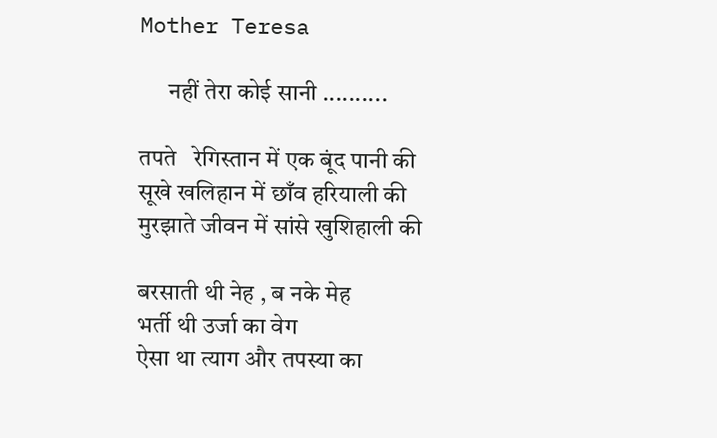Mother Teresa

      नहीं तेरा कोई सानी ..........

तपते   रेगिस्तान में एक बूंद पानी की
सूखे खलिहान में छाँव हरियाली की
मुरझाते जीवन में सांसे खुशिहाली की

बरसाती थी नेह , ब नके मेह
भर्ती थी उर्जा का वेग
ऐसा था त्याग और तपस्या का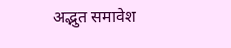अद्भुत समावेश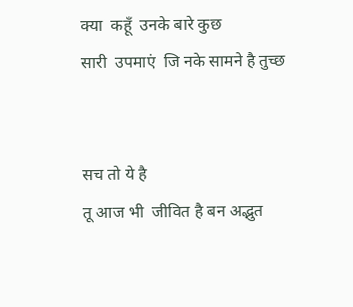क्या  कहूँ  उनके बारे कुछ
सारी  उपमाएं  जि नके सामने है तुच्छ


सच तो ये है
तू आज भी  जीवित है बन अद्भुत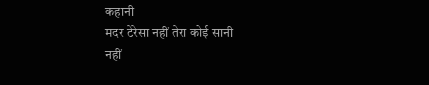कहानी
मदर टेरेसा नहीं तेरा कोई सानी
नहीं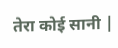तेरा कोई सानी |